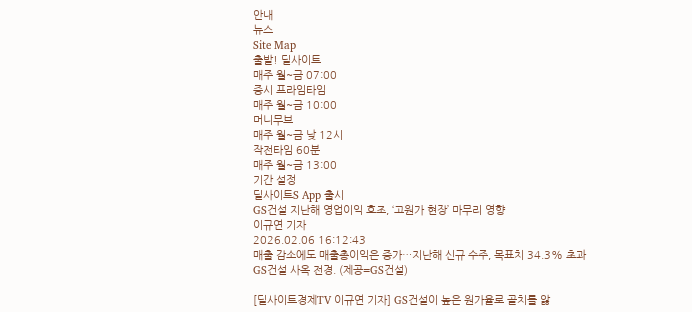안내
뉴스
Site Map
출발! 딜사이트
매주 월~금 07:00
증시 프라임타임
매주 월~금 10:00
머니무브
매주 월~금 낮 12시
작전타임 60분
매주 월~금 13:00
기간 설정
딜사이트S App 출시
GS건설 지난해 영업이익 호조, ‘고원가 현장’ 마무리 영향
이규연 기자
2026.02.06 16:12:43
매출 감소에도 매출총이익은 증가…지난해 신규 수주, 목표치 34.3% 초과
GS건설 사옥 전경. (제공=GS건설)

[딜사이트경제TV 이규연 기자] GS건설이 높은 원가율로 골치를 앓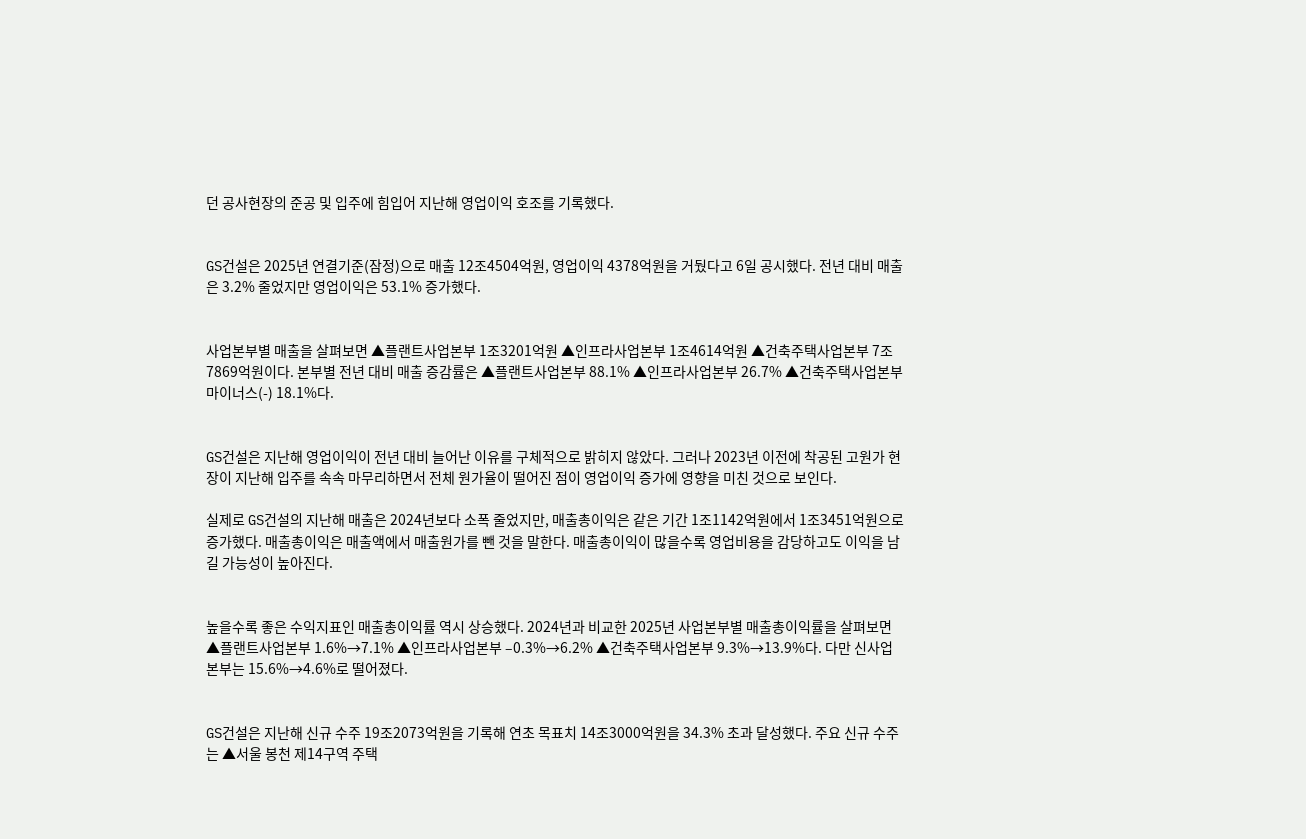던 공사현장의 준공 및 입주에 힘입어 지난해 영업이익 호조를 기록했다.


GS건설은 2025년 연결기준(잠정)으로 매출 12조4504억원, 영업이익 4378억원을 거뒀다고 6일 공시했다. 전년 대비 매출은 3.2% 줄었지만 영업이익은 53.1% 증가했다.


사업본부별 매출을 살펴보면 ▲플랜트사업본부 1조3201억원 ▲인프라사업본부 1조4614억원 ▲건축주택사업본부 7조7869억원이다. 본부별 전년 대비 매출 증감률은 ▲플랜트사업본부 88.1% ▲인프라사업본부 26.7% ▲건축주택사업본부 마이너스(-) 18.1%다.


GS건설은 지난해 영업이익이 전년 대비 늘어난 이유를 구체적으로 밝히지 않았다. 그러나 2023년 이전에 착공된 고원가 현장이 지난해 입주를 속속 마무리하면서 전체 원가율이 떨어진 점이 영업이익 증가에 영향을 미친 것으로 보인다.

실제로 GS건설의 지난해 매출은 2024년보다 소폭 줄었지만, 매출총이익은 같은 기간 1조1142억원에서 1조3451억원으로 증가했다. 매출총이익은 매출액에서 매출원가를 뺀 것을 말한다. 매출총이익이 많을수록 영업비용을 감당하고도 이익을 남길 가능성이 높아진다.


높을수록 좋은 수익지표인 매출총이익률 역시 상승했다. 2024년과 비교한 2025년 사업본부별 매출총이익률을 살펴보면 ▲플랜트사업본부 1.6%→7.1% ▲인프라사업본부 –0.3%→6.2% ▲건축주택사업본부 9.3%→13.9%다. 다만 신사업본부는 15.6%→4.6%로 떨어졌다.


GS건설은 지난해 신규 수주 19조2073억원을 기록해 연초 목표치 14조3000억원을 34.3% 초과 달성했다. 주요 신규 수주는 ▲서울 봉천 제14구역 주택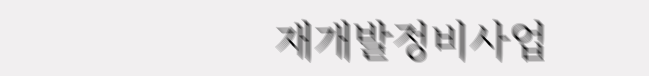재개발정비사업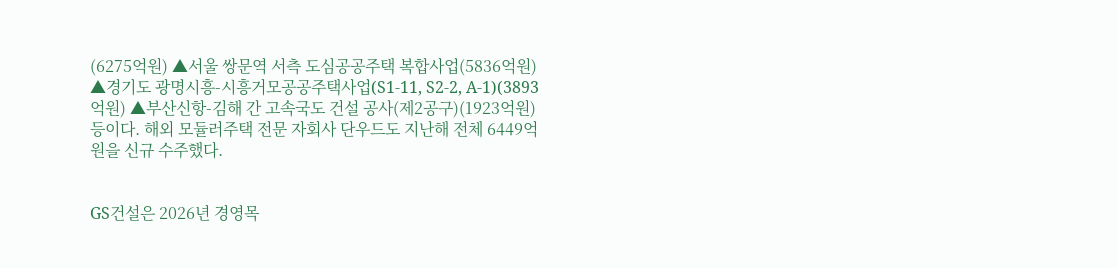(6275억원) ▲서울 쌍문역 서측 도심공공주택 복합사업(5836억원) ▲경기도 광명시흥-시흥거모공공주택사업(S1-11, S2-2, A-1)(3893억원) ▲부산신항-김해 간 고속국도 건설 공사(제2공구)(1923억원) 등이다. 해외 모듈러주택 전문 자회사 단우드도 지난해 전체 6449억원을 신규 수주했다.


GS건설은 2026년 경영목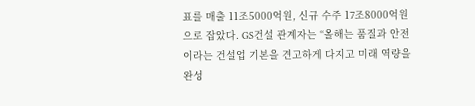표를 매출 11조5000억원, 신규 수주 17조8000억원으로 잡았다. GS건설 관계자는 “올해는 품질과 안전이라는 건설업 기본을 견고하게 다지고 미래 역량을 완성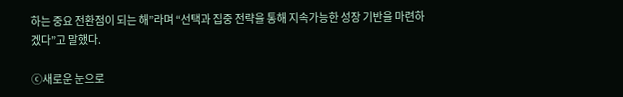하는 중요 전환점이 되는 해”라며 “선택과 집중 전략을 통해 지속가능한 성장 기반을 마련하겠다”고 말했다.

ⓒ새로운 눈으로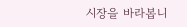시장을 바라봅니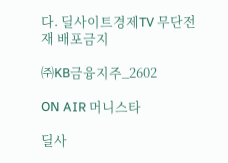다. 딜사이트경제TV 무단전재 배포금지

㈜KB금융지주_2602

ON AIR 머니스타

딜사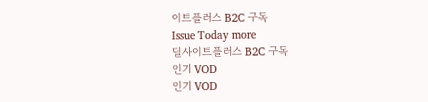이트플러스 B2C 구독
Issue Today more
딜사이트플러스 B2C 구독
인기 VOD
인기 VOD